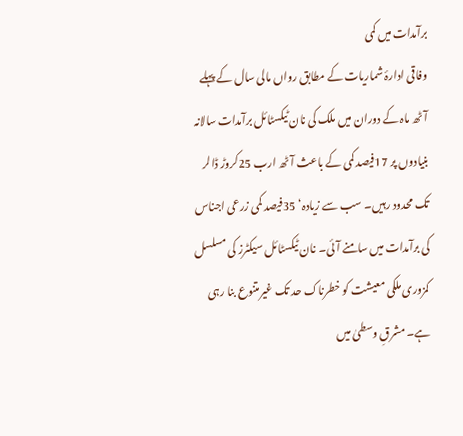برآمدات میں کمی
وفاقی ادارۂ شماریات کے مطابق رواں مالی سال کے پہلے آٹھ ماہ کے دوران میں ملک کی نان ٹیکسٹائل برآمدات سالانہ بنیادوں پر 17فیصد کمی کے باعث آٹھ ارب 25کروڑ ڈالر تک محدود رہیں۔ سب سے زیادہ‘ 35فیصد کمی زرعی اجناس کی برآمدات میں سامنے آئی۔ نان ٹیکسٹائل سیکٹرز کی مسلسل کمزوری ملکی معیشت کو خطرناک حد تک غیرمتنوع بنا رہی ہے۔ مشرقِ وسطیٰ میں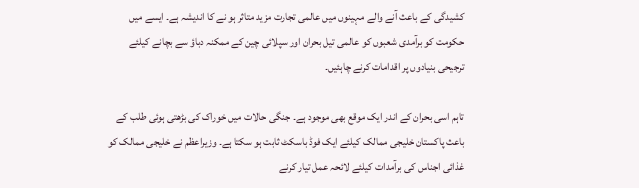کشیدگی کے باعث آنے والے مہینوں میں عالمی تجارت مزید متاثر ہو نے کا اندیشہ ہے۔ ایسے میں حکومت کو برآمدی شعبوں کو عالمی تیل بحران اور سپلائی چین کے ممکنہ دباؤ سے بچانے کیلئے ترجیحی بنیادوں پر اقدامات کرنے چاہئیں۔

تاہم اسی بحران کے اندر ایک موقع بھی موجود ہے۔ جنگی حالات میں خوراک کی بڑھتی ہوئی طلب کے باعث پاکستان خلیجی ممالک کیلئے ایک فوڈ باسکٹ ثابت ہو سکتا ہے۔ وزیراعظم نے خلیجی ممالک کو غذائی اجناس کی برآمدات کیلئے لائحہ عمل تیار کرنے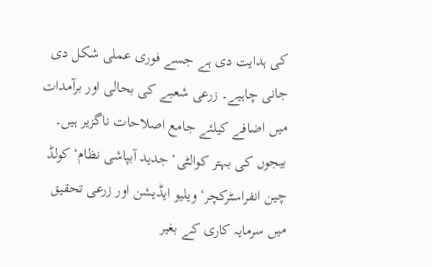کی ہدایت دی ہے جسے فوری عملی شکل دی جانی چاہیے۔ زرعی شعبے کی بحالی اور برآمدات میں اضافے کیلئے جامع اصلاحات ناگزیر ہیں۔ بیجوں کی بہتر کوالٹی‘ جدید آبپاشی نظام‘ کولڈ چین انفراسٹرکچر‘ ویلیو ایڈیشن اور زرعی تحقیق میں سرمایہ کاری کے بغیر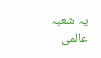یہ شعبہ عالمی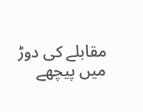مقابلے کی دوڑ میں پیچھے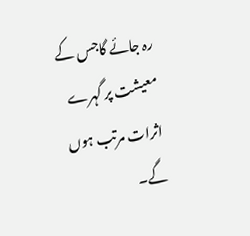رہ جائے گاجس کے معیشت پر گہرے اثرات مرتب ہوں گے۔